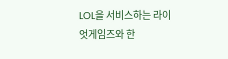LOL을 서비스하는 라이엇게임즈와 한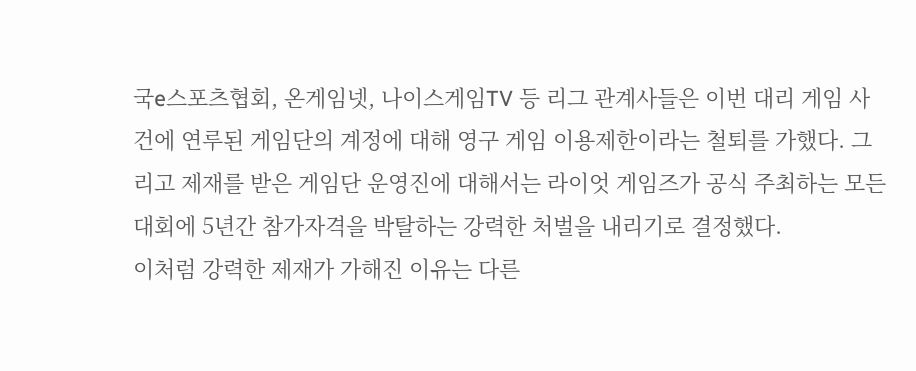국e스포츠협회, 온게임넷, 나이스게임TV 등 리그 관계사들은 이번 대리 게임 사건에 연루된 게임단의 계정에 대해 영구 게임 이용제한이라는 철퇴를 가했다. 그리고 제재를 받은 게임단 운영진에 대해서는 라이엇 게임즈가 공식 주최하는 모든 대회에 5년간 참가자격을 박탈하는 강력한 처벌을 내리기로 결정했다.
이처럼 강력한 제재가 가해진 이유는 다른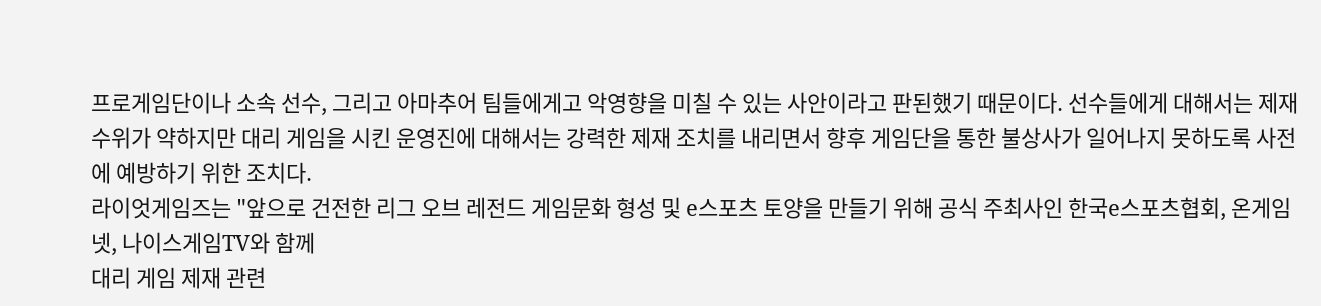프로게임단이나 소속 선수, 그리고 아마추어 팀들에게고 악영향을 미칠 수 있는 사안이라고 판된했기 때문이다. 선수들에게 대해서는 제재 수위가 약하지만 대리 게임을 시킨 운영진에 대해서는 강력한 제재 조치를 내리면서 향후 게임단을 통한 불상사가 일어나지 못하도록 사전에 예방하기 위한 조치다.
라이엇게임즈는 "앞으로 건전한 리그 오브 레전드 게임문화 형성 및 e스포츠 토양을 만들기 위해 공식 주최사인 한국e스포츠협회, 온게임넷, 나이스게임TV와 함께
대리 게임 제재 관련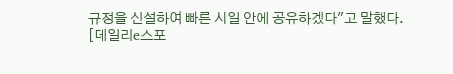규정을 신설하여 빠른 시일 안에 공유하겠다"고 말했다.
[데일리e스포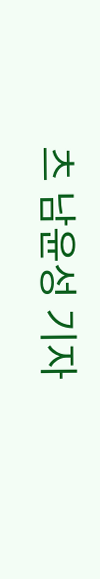츠 남윤성 기자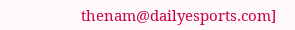thenam@dailyesports.com]